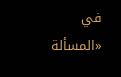في «المسألة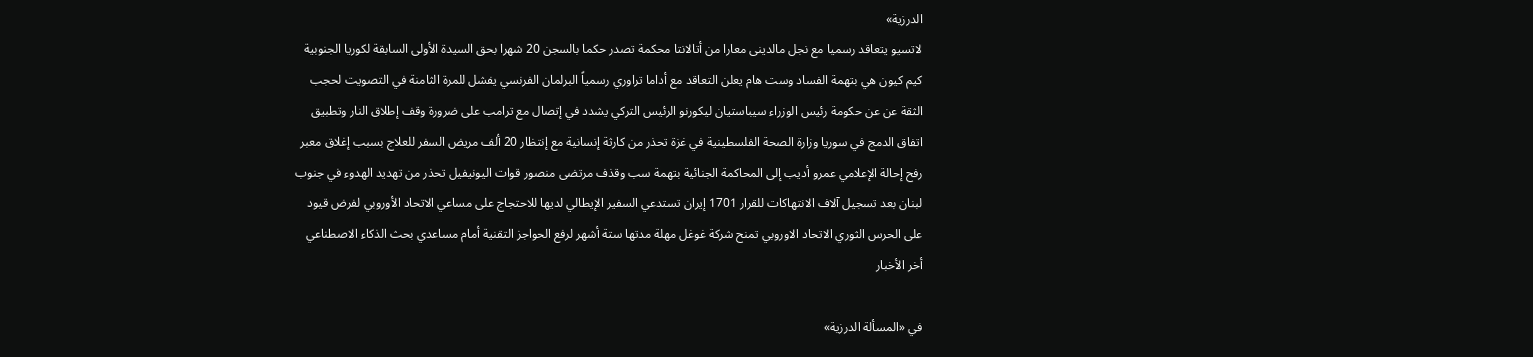الدرزية»
لاتسيو يتعاقد رسميا مع نجل مالدينى معارا من أتالانتا محكمة تصدر حكما بالسجن 20 شهرا بحق السيدة الأولى السابقة لكوريا الجنوبية كيم كيون هي بتهمة الفساد وست هام يعلن التعاقد مع أداما تراوري رسمياً البرلمان الفرنسي يفشل للمرة الثامنة في التصويت لحجب الثقة عن عن حكومة رئيس الوزراء سيباستيان ليكورنو الرئيس التركي يشدد في إتصال مع ترامب على ضرورة وقف إطلاق النار وتطبيق اتفاق الدمج في سوريا وزارة الصحة الفلسطينية في غزة تحذر من كارثة إنسانية مع إنتظار 20 ألف مريض السفر للعلاج بسبب إغلاق معبر رفح إحالة الإعلامي عمرو أديب إلى المحاكمة الجنائية بتهمة سب وقذف مرتضى منصور قوات اليونيفيل تحذر من تهديد الهدوء في جنوب لبنان بعد تسجيل آلاف الانتهاكات للقرار 1701 إيران تستدعي السفير الإيطالي لديها للاحتجاج على مساعي الاتحاد الأوروبي لفرض قيود على الحرس الثوري الاتحاد الاوروبي تمنح شركة غوغل مهلة مدتها ستة أشهر لرفع الحواجز التقنية أمام مساعدي بحث الذكاء الاصطناعي
أخر الأخبار

في «المسألة الدرزية»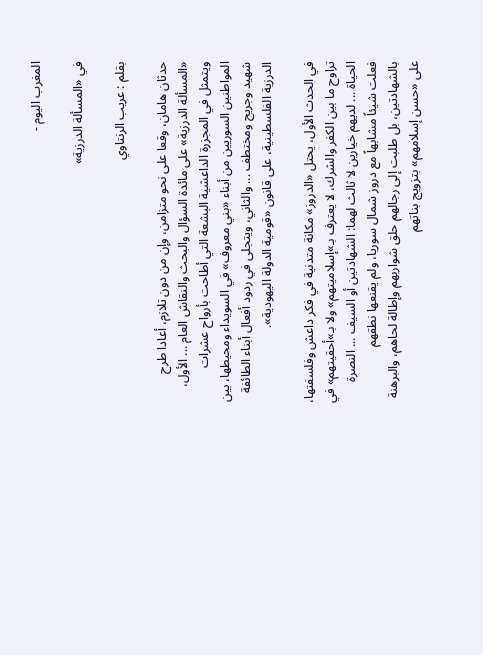المغرب اليوم -

في «المسألة الدرزية»

بقلم : عريب الرنتاوي

حدثان هامان، وقعا على نحو متزامن، وإن من دون تلازم، أعادا طرح «المسألة الدرزية» على مائدة السؤال والبحث والنقاش العام ... الأول، ويتمثل في المجزرة الداعشية البشعة التي أطاحت بأرواح عشرات المواطنين السوريين من أبناء «بني معروف» في السويداء ومحيطها، بين شهيد وجريح ومختطف ... والثاني، ويتجلى في ردود أفعال أبناء الطائفة الدرزية الفلسطينية، على قانون «قومية الدولة اليهودية».

في الحدث الأول، يحتل «الدروز» مكانة متدنية في فكر داعش وفلسفتها، تراوح ما بين الكفر والشرك، لا يعترف بـ»إسلاميتهم» ولا بـ»أحقيتهم» في الحياة ... لديهم خيارين لا ثالث لهما: الشهادتين أو السيف ... النصرة فعلت شيئاً مشابهاً مع دروز شمال سوريا، ولم يقنعها نطقهم بالشهادتين، بل طلبت إلى رجالهم حلق شواربهم وإطالة لحاهم، والبرهنة على «حسن إسلامهم» بتزويج بناتهم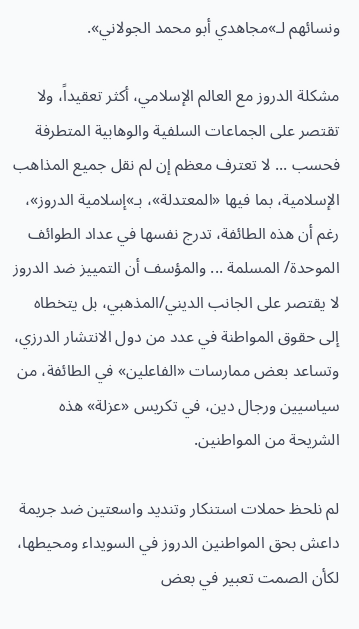ونسائهم لـ»مجاهدي أبو محمد الجولاني».

مشكلة الدروز مع العالم الإسلامي، أكثر تعقيداً، ولا تقتصر على الجماعات السلفية والوهابية المتطرفة فحسب ... لا تعترف معظم إن لم نقل جميع المذاهب الإسلامية، بما فيها «المعتدلة»، بـ»إسلامية الدروز»، رغم أن هذه الطائفة، تدرج نفسها في عداد الطوائف الموحدة/ المسلمة ... والمؤسف أن التمييز ضد الدروز لا يقتصر على الجانب الديني/المذهبي، بل يتخطاه إلى حقوق المواطنة في عدد من دول الانتشار الدرزي، وتساعد بعض ممارسات «الفاعلين» في الطائفة، من سياسيين ورجال دين، في تكريس «عزلة» هذه الشريحة من المواطنين.

لم نلحظ حملات استنكار وتنديد واسعتين ضد جريمة داعش بحق المواطنين الدروز في السويداء ومحيطها، لكأن الصمت تعبير في بعض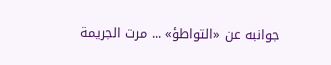جوانبه عن «التواطؤ» ... مرت الجريمة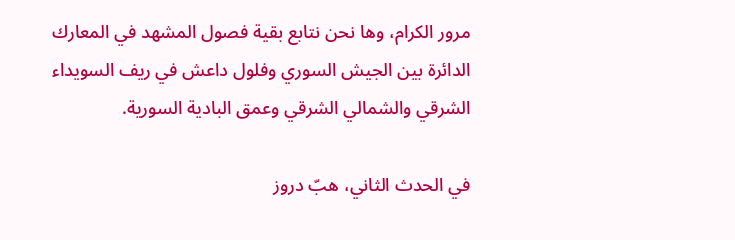مرور الكرام، وها نحن نتابع بقية فصول المشهد في المعارك الدائرة بين الجيش السوري وفلول داعش في ريف السويداء الشرقي والشمالي الشرقي وعمق البادية السورية.

في الحدث الثاني، هبّ دروز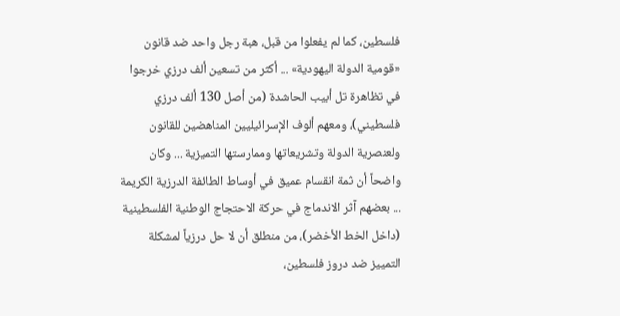فلسطين، كما لم يفعلوا من قبل، هبة رجل واحد ضد قانون «قومية الدولة اليهودية» ... أكثر من تسعين ألف درزي خرجوا في تظاهرة تل أبيب الحاشدة (من أصل 130 ألف درزي فلسطيني)، ومعهم ألوف الإسرائيليين المناهضين للقانون ولعنصرية الدولة وتشريعاتها وممارستها التميزية ... وكان واضحاً أن ثمة انقسام عميق في أوساط الطائفة الدرزية الكريمة ... بعضهم آثر الاندماج في حركة الاحتجاج الوطنية الفلسطينية (داخل الخط الأخضر)، من منطلق أن لا حل درزياً لمشكلة التمييز ضد دروز فلسطين،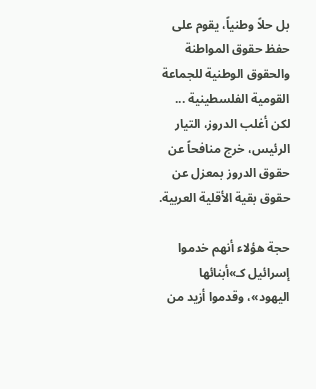بل حلاً وطنياً، يقوم على حفظ حقوق المواطنة والحقوق الوطنية للجماعة القومية الفلسطينية ... لكن أغلب الدروز، التيار الرئيس، خرج منافحاً عن حقوق الدروز بمعزل عن حقوق بقية الأقلية العربية.

حجة هؤلاء أنهم خدموا إسرائيل كـ»أبنائها اليهود»، وقدموا أزيد من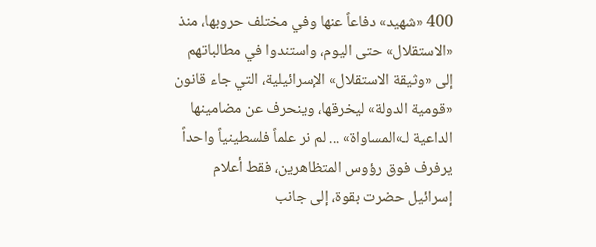400 «شهيد» دفاعاً عنها وفي مختلف حروبها، منذ «الاستقلال» حتى اليوم، واستندوا في مطالباتهم إلى «وثيقة الاستقلال» الإسرائيلية، التي جاء قانون «قومية الدولة» ليخرقها، وينحرف عن مضامينها الداعية لـ»المساواة» ... لم نر علماً فلسطينياً واحداً يرفرف فوق رؤوس المتظاهرين، فقط أعلام إسرائيل حضرت بقوة، إلى جانب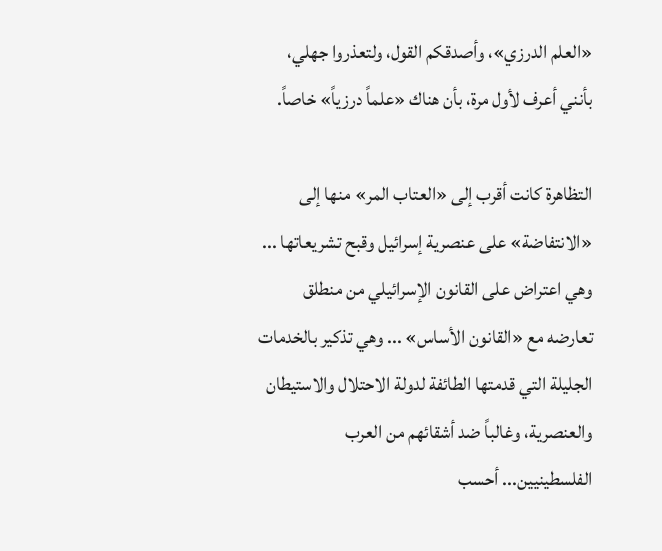«العلم الدرزي»، وأصدقكم القول، ولتعذروا جهلي، بأنني أعرف لأول مرة، بأن هناك «علماً درزياً» خاصاً.

التظاهرة كانت أقرب إلى «العتاب المر» منها إلى «الانتفاضة» على عنصرية إسرائيل وقبح تشريعاتها ... وهي اعتراض على القانون الإسرائيلي من منطلق تعارضه مع «القانون الأساس» ... وهي تذكير بالخدمات الجليلة التي قدمتها الطائفة لدولة الاحتلال والاستيطان والعنصرية، وغالباً ضد أشقائهم من العرب الفلسطينيين... أحسب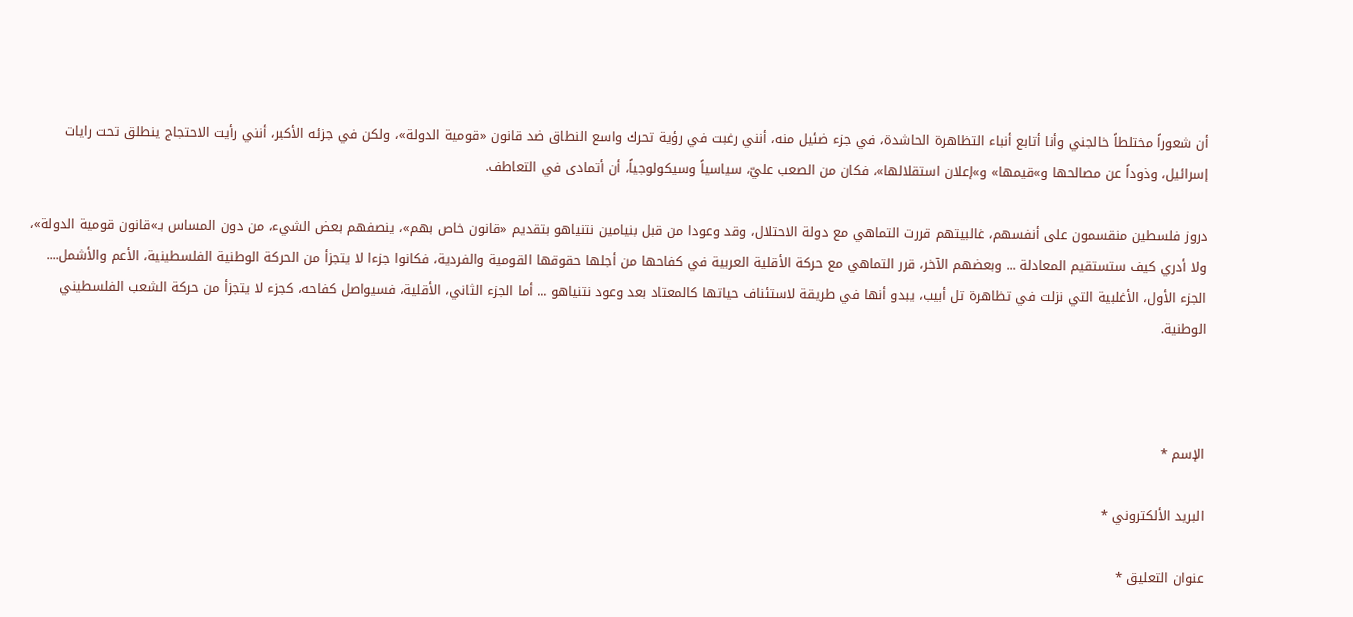أن شعوراً مختلطاً خالجني وأنا أتابع أنباء التظاهرة الحاشدة، في جزء ضئيل منه، أنني رغبت في رؤية تحرك واسع النطاق ضد قانون «قومية الدولة»، ولكن في جزئه الأكبر، أنني رأيت الاحتجاج ينطلق تحت رايات إسرائيل، وذوداً عن مصالحها و»قيمها» و»إعلان استقلالها»، فكان من الصعب عليّ، سياسياً وسيكولوجياً، أن أتمادى في التعاطف.

دروز فلسطين منقسمون على أنفسهم، غالبيتهم قررت التماهي مع دولة الاحتلال، وقد وعودا من قبل بنيامين نتنياهو بتقديم «قانون خاص بهم»، ينصفهم بعض الشيء، من دون المساس بـ»قانون قومية الدولة»، ولا أدري كيف ستستقيم المعادلة ... وبعضهم الآخر، قرر التماهي مع حركة الأقلية العربية في كفاحها من أجلها حقوقها القومية والفردية، فكانوا جزءا لا يتجزأ من الحركة الوطنية الفلسطينية، الأعم والأشمل.... الجزء الأول، الأغلبية التي نزلت في تظاهرة تل أبيب، يبدو أنها في طريقة لاستئناف حياتها كالمعتاد بعد وعود نتنياهو ... أما الجزء الثاني، الأقلية، فسيواصل كفاحه، كجزء لا يتجزأ من حركة الشعب الفلسطيني الوطنية.



الإسم *

البريد الألكتروني *

عنوان التعليق *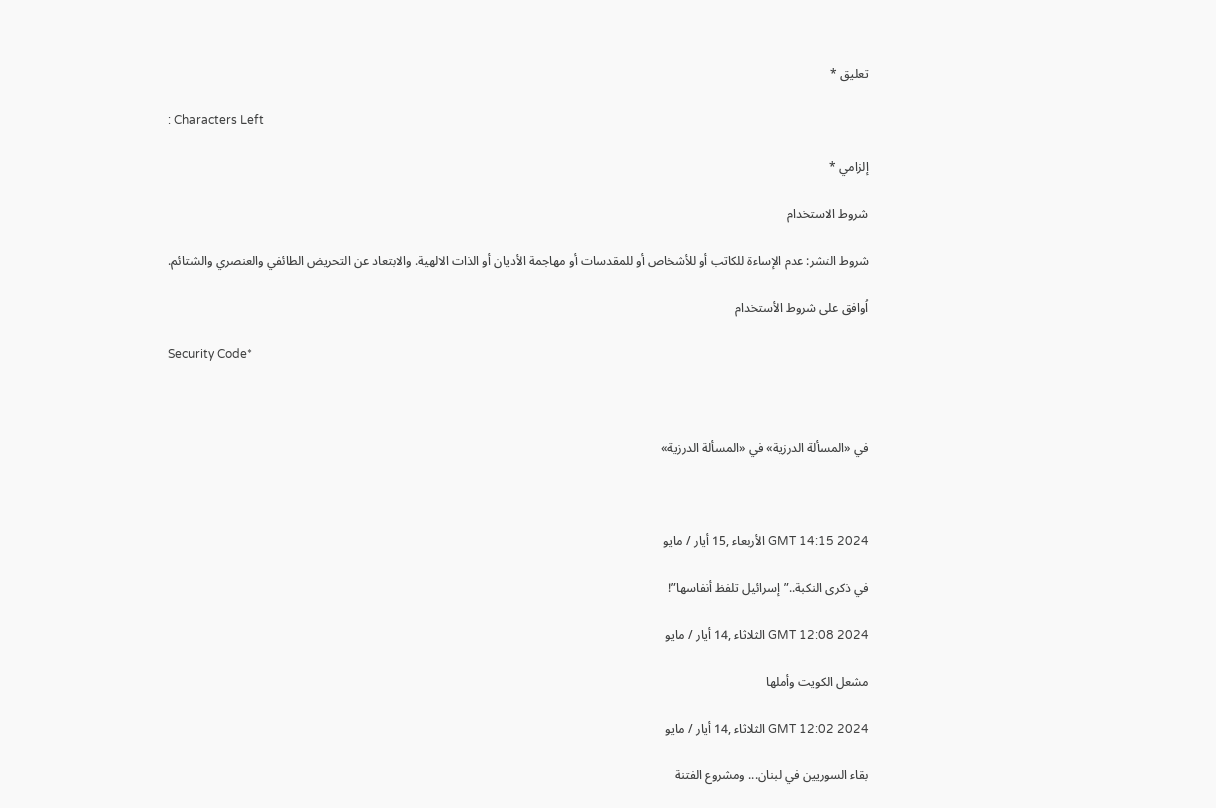تعليق *

: Characters Left

إلزامي *

شروط الاستخدام

شروط النشر: عدم الإساءة للكاتب أو للأشخاص أو للمقدسات أو مهاجمة الأديان أو الذات الالهية. والابتعاد عن التحريض الطائفي والعنصري والشتائم.

اُوافق على شروط الأستخدام

Security Code*



في «المسألة الدرزية» في «المسألة الدرزية»



GMT 14:15 2024 الأربعاء ,15 أيار / مايو

في ذكرى النكبة..”إسرائيل تلفظ أنفاسها”!

GMT 12:08 2024 الثلاثاء ,14 أيار / مايو

مشعل الكويت وأملها

GMT 12:02 2024 الثلاثاء ,14 أيار / مايو

بقاء السوريين في لبنان... ومشروع الفتنة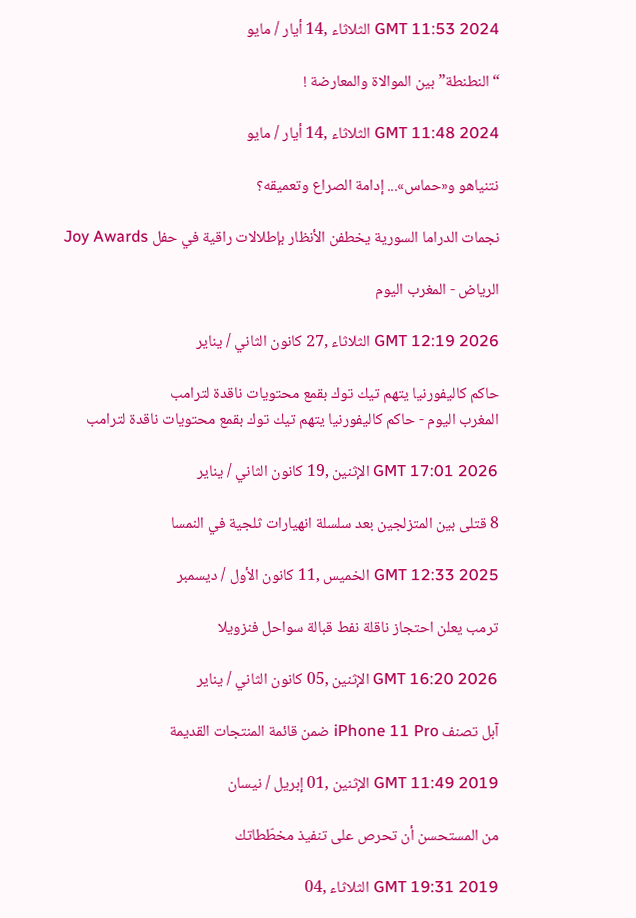GMT 11:53 2024 الثلاثاء ,14 أيار / مايو

“النطنطة” بين الموالاة والمعارضة !

GMT 11:48 2024 الثلاثاء ,14 أيار / مايو

نتنياهو و«حماس»... إدامة الصراع وتعميقه؟

نجمات الدراما السورية يخطفن الأنظار بإطلالات راقية في حفل Joy Awards

الرياض - المغرب اليوم

GMT 12:19 2026 الثلاثاء ,27 كانون الثاني / يناير

حاكم كاليفورنيا يتهم تيك توك بقمع محتويات ناقدة لترامب
المغرب اليوم - حاكم كاليفورنيا يتهم تيك توك بقمع محتويات ناقدة لترامب

GMT 17:01 2026 الإثنين ,19 كانون الثاني / يناير

8 قتلى بين المتزلجين بعد سلسلة انهيارات ثلجية في النمسا

GMT 12:33 2025 الخميس ,11 كانون الأول / ديسمبر

ترمب يعلن احتجاز ناقلة نفط قبالة سواحل فنزويلا

GMT 16:20 2026 الإثنين ,05 كانون الثاني / يناير

آبل تصنف iPhone 11 Pro ضمن قائمة المنتجات القديمة

GMT 11:49 2019 الإثنين ,01 إبريل / نيسان

من المستحسن أن تحرص على تنفيذ مخطّطاتك

GMT 19:31 2019 الثلاثاء ,04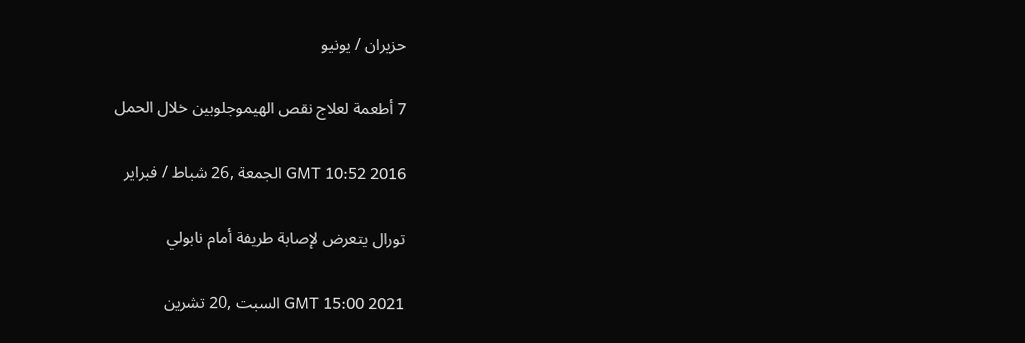حزيران / يونيو

7 أطعمة لعلاج نقص الهيموجلوبين خلال الحمل

GMT 10:52 2016 الجمعة ,26 شباط / فبراير

تورال يتعرض لإصابة طريفة أمام نابولي

GMT 15:00 2021 السبت ,20 تشرين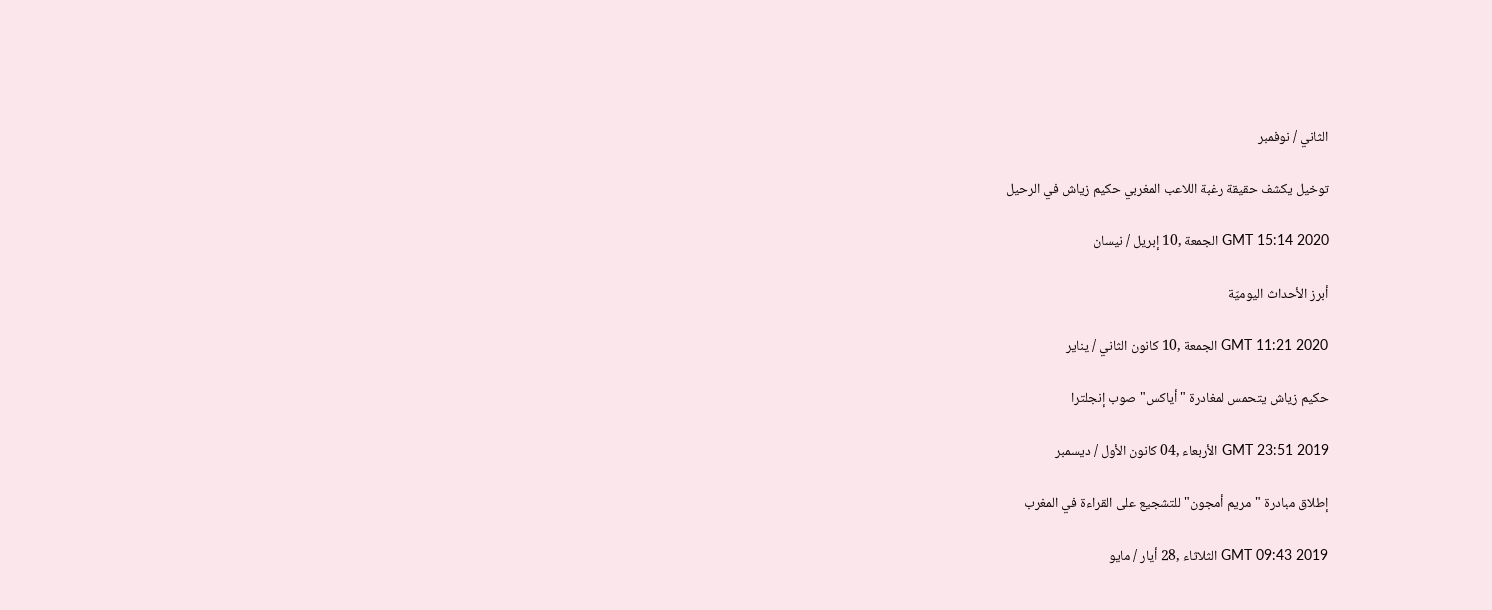الثاني / نوفمبر

توخيل يكشف حقيقة رغبة اللاعب المغربي حكيم زياش في الرحيل

GMT 15:14 2020 الجمعة ,10 إبريل / نيسان

أبرز الأحداث اليوميّة

GMT 11:21 2020 الجمعة ,10 كانون الثاني / يناير

حكيم زياش يتحمس لمغادرة "أياكس" صوب إنجلترا

GMT 23:51 2019 الأربعاء ,04 كانون الأول / ديسمبر

إطلاق مبادرة "مريم أمجون" للتشجيع على القراءة في المغرب

GMT 09:43 2019 الثلاثاء ,28 أيار / مايو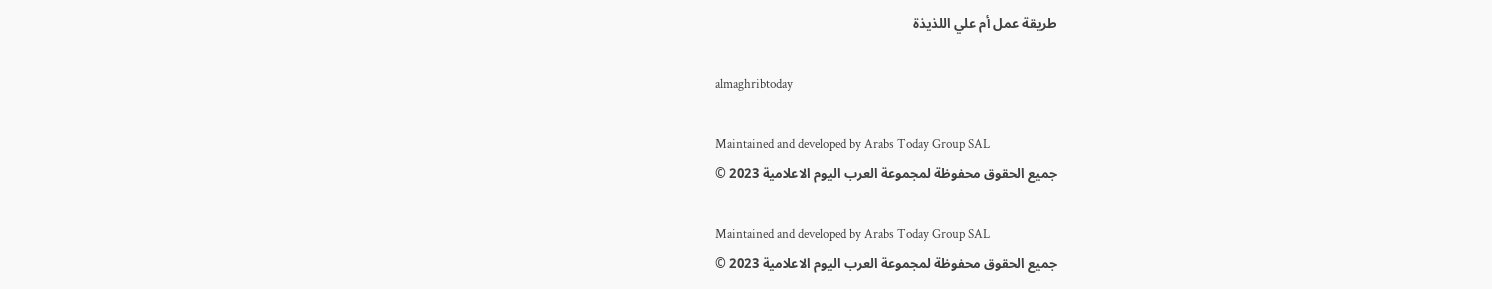طريقة عمل أم علي اللذيذة

almaghribtoday

Maintained and developed by Arabs Today Group SAL
جميع الحقوق محفوظة لمجموعة العرب اليوم الاعلامية 2023 ©

Maintained and developed by Arabs Today Group SAL
جميع الحقوق محفوظة لمجموعة العرب اليوم الاعلامية 2023 ©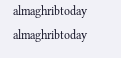almaghribtoday almaghribtoday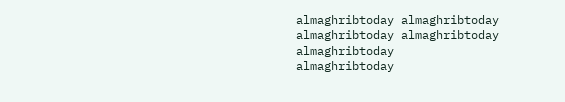almaghribtoday almaghribtoday
almaghribtoday almaghribtoday almaghribtoday
almaghribtoday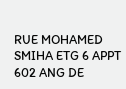RUE MOHAMED SMIHA ETG 6 APPT 602 ANG DE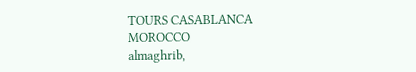TOURS CASABLANCA MOROCCO
almaghrib,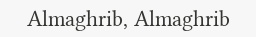Almaghrib, Almaghrib